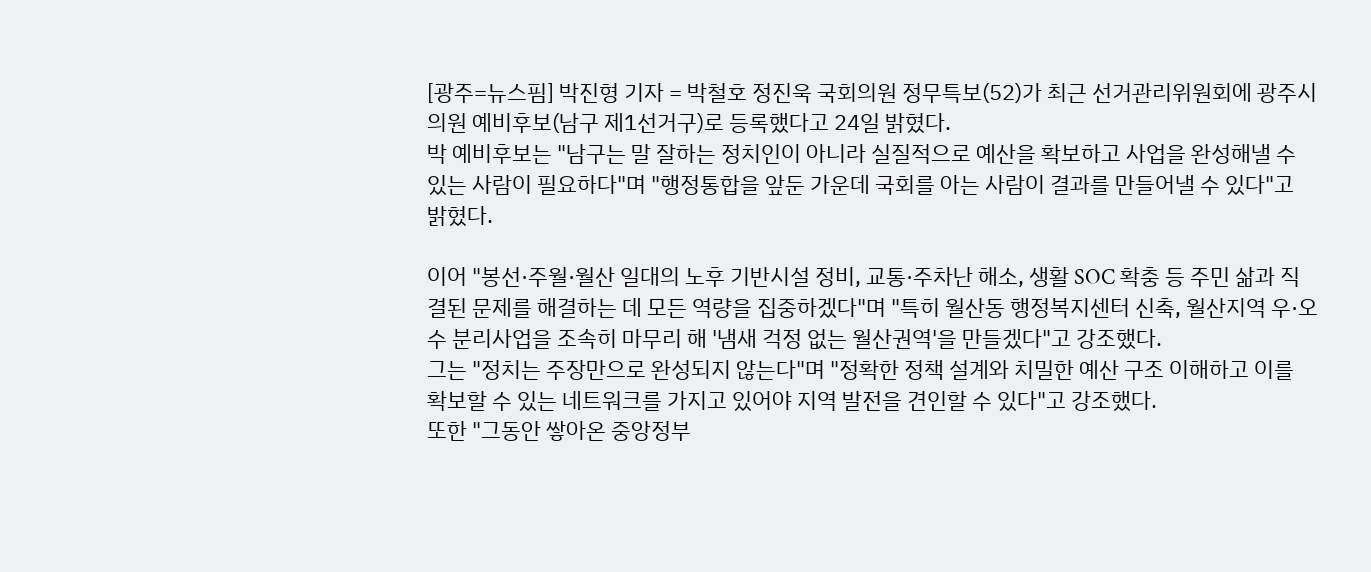[광주=뉴스핌] 박진형 기자 = 박철호 정진욱 국회의원 정무특보(52)가 최근 선거관리위원회에 광주시의원 예비후보(남구 제1선거구)로 등록했다고 24일 밝혔다.
박 예비후보는 "남구는 말 잘하는 정치인이 아니라 실질적으로 예산을 확보하고 사업을 완성해낼 수 있는 사람이 필요하다"며 "행정통합을 앞둔 가운데 국회를 아는 사람이 결과를 만들어낼 수 있다"고 밝혔다.

이어 "봉선·주월·월산 일대의 노후 기반시설 정비, 교통·주차난 해소, 생활 SOC 확충 등 주민 삶과 직결된 문제를 해결하는 데 모든 역량을 집중하겠다"며 "특히 월산동 행정복지센터 신축, 월산지역 우·오수 분리사업을 조속히 마무리 해 '냄새 걱정 없는 월산권역'을 만들겠다"고 강조했다.
그는 "정치는 주장만으로 완성되지 않는다"며 "정확한 정책 설계와 치밀한 예산 구조 이해하고 이를 확보할 수 있는 네트워크를 가지고 있어야 지역 발전을 견인할 수 있다"고 강조했다.
또한 "그동안 쌓아온 중앙정부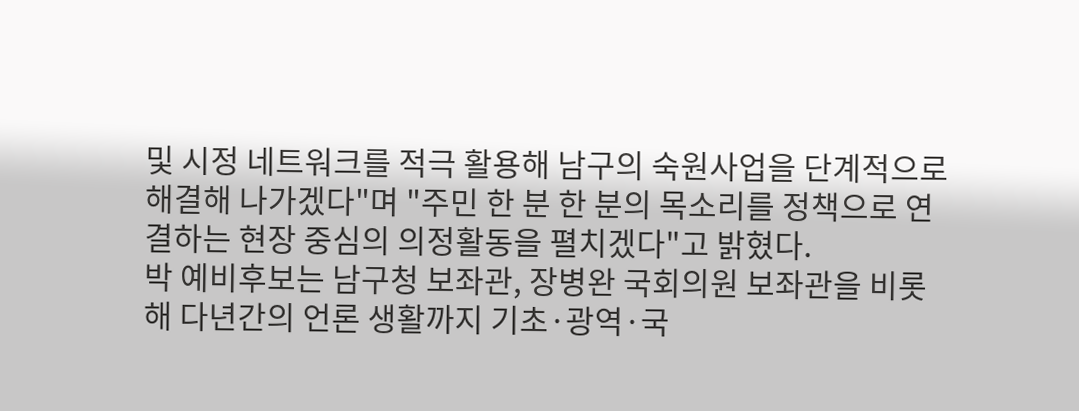및 시정 네트워크를 적극 활용해 남구의 숙원사업을 단계적으로 해결해 나가겠다"며 "주민 한 분 한 분의 목소리를 정책으로 연결하는 현장 중심의 의정활동을 펼치겠다"고 밝혔다.
박 예비후보는 남구청 보좌관, 장병완 국회의원 보좌관을 비롯해 다년간의 언론 생활까지 기초·광역·국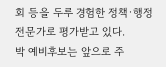회 등을 두루 경험한 정책·행정 전문가로 평가받고 있다.
박 예비후보는 앞으로 주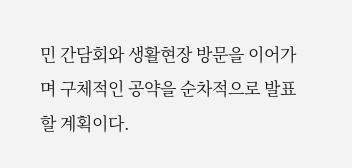민 간담회와 생활현장 방문을 이어가며 구체적인 공약을 순차적으로 발표할 계획이다.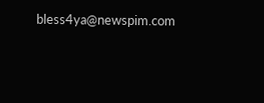bless4ya@newspim.com